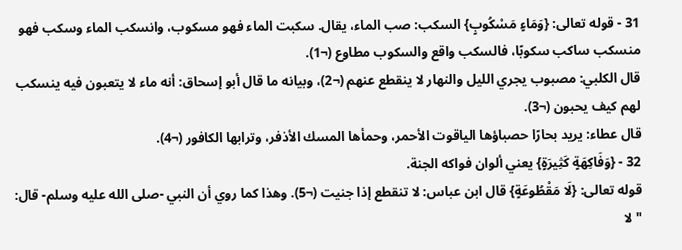31 - قوله تعالى: {وَمَاءٍ مَسْكُوبٍ} السكب: صب الماء، يقال. سكبت الماء فهو مسكوب، وانسكب الماء وسكب فهو منسكب ساكب سكوبًا، فالسكب واقع والسكوب مطاوع (¬1).
قال الكلبي: مصبوب يجري الليل والنهار لا ينقطع عنهم (¬2)، وبيانه ما قال أبو إسحاق: أنه ماء لا يتعبون فيه ينسكب لهم كيف يحبون (¬3).
قال عطاء: يريد بحارًا حصباؤها الياقوت الأحمر، وحمأها المسك الأذفر، وترابها الكافور (¬4).
32 - {وَفَاكِهَةٍ كَثِيرَةٍ} يعني ألوان فواكه الجنة.
قوله تعالى: {لَا مَقْطُوعَةٍ} قال ابن عباس: لا تنقطع إذا جنيت (¬5). وهذا كما روي أن النبي -صلى الله عليه وسلم- قال: "لا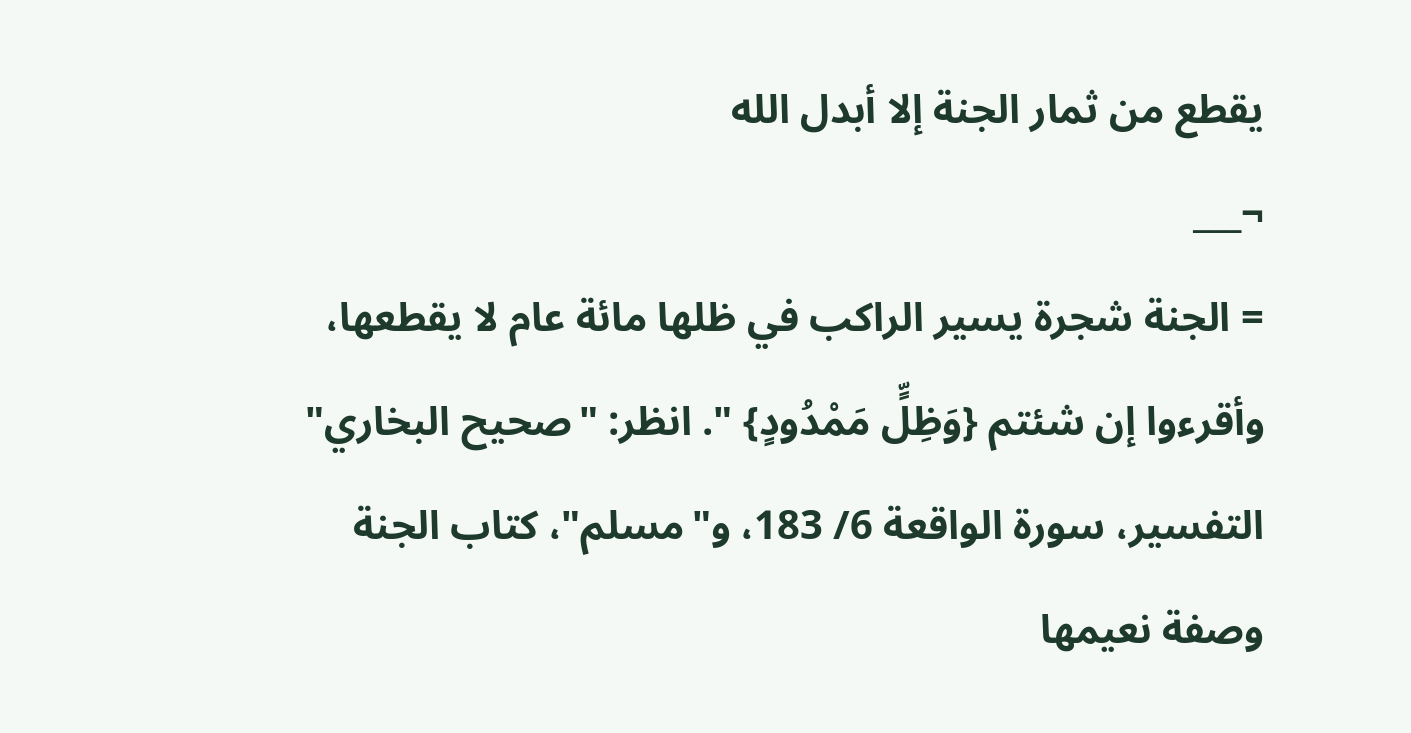يقطع من ثمار الجنة إلا أبدل الله
¬___
= الجنة شجرة يسير الراكب في ظلها مائة عام لا يقطعها، وأقرءوا إن شئتم {وَظِلٍّ مَمْدُودٍ} ". انظر: "صحيح البخاري" التفسير، سورة الواقعة 6/ 183، و"مسلم"، كتاب الجنة وصفة نعيمها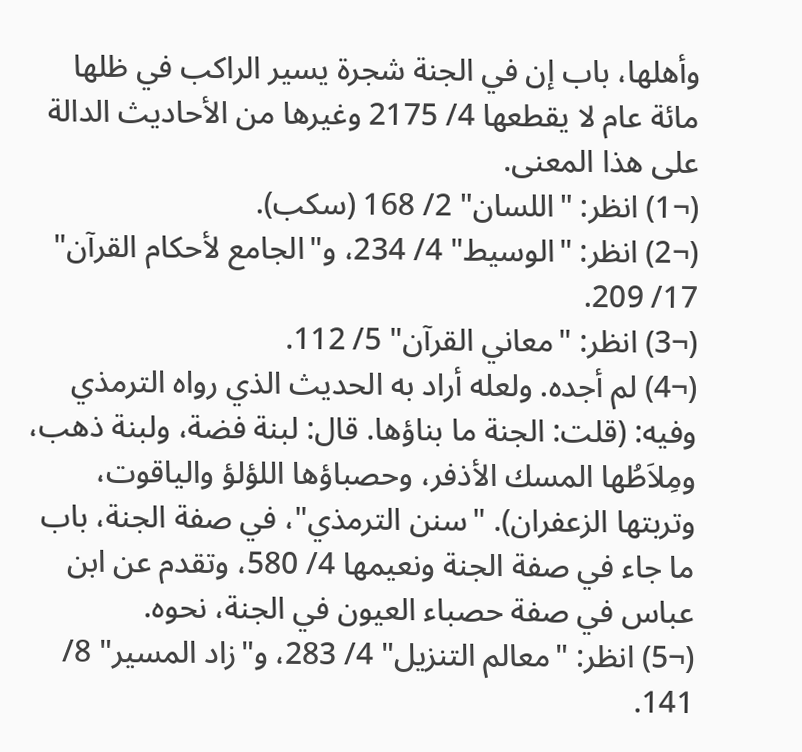وأهلها، باب إن في الجنة شجرة يسير الراكب في ظلها مائة عام لا يقطعها 4/ 2175 وغيرها من الأحاديث الدالة على هذا المعنى.
(¬1) انظر: "اللسان" 2/ 168 (سكب).
(¬2) انظر: "الوسيط" 4/ 234، و"الجامع لأحكام القرآن" 17/ 209.
(¬3) انظر: "معاني القرآن" 5/ 112.
(¬4) لم أجده. ولعله أراد به الحديث الذي رواه الترمذي وفيه: (قلت: الجنة ما بناؤها. قال: لبنة فضة، ولبنة ذهب، ومِلاَطُها المسك الأذفر، وحصباؤها اللؤلؤ والياقوت، وتربتها الزعفران). "سنن الترمذي"، في صفة الجنة، باب ما جاء في صفة الجنة ونعيمها 4/ 580، وتقدم عن ابن عباس في صفة حصباء العيون في الجنة، نحوه.
(¬5) انظر: "معالم التنزيل" 4/ 283، و"زاد المسير" 8/ 141.